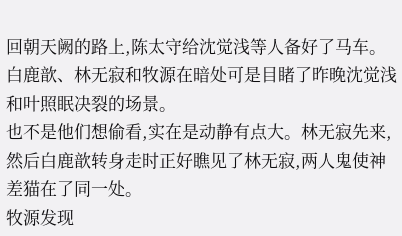回朝天阙的路上,陈太守给沈觉浅等人备好了马车。白鹿歆、林无寂和牧源在暗处可是目睹了昨晚沈觉浅和叶照眠决裂的场景。
也不是他们想偷看,实在是动静有点大。林无寂先来,然后白鹿歆转身走时正好瞧见了林无寂,两人鬼使神差猫在了同一处。
牧源发现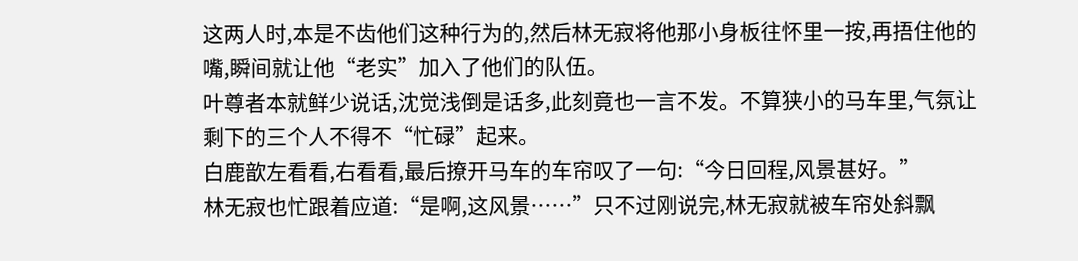这两人时,本是不齿他们这种行为的,然后林无寂将他那小身板往怀里一按,再捂住他的嘴,瞬间就让他“老实”加入了他们的队伍。
叶尊者本就鲜少说话,沈觉浅倒是话多,此刻竟也一言不发。不算狭小的马车里,气氛让剩下的三个人不得不“忙碌”起来。
白鹿歆左看看,右看看,最后撩开马车的车帘叹了一句:“今日回程,风景甚好。”
林无寂也忙跟着应道:“是啊,这风景……”只不过刚说完,林无寂就被车帘处斜飘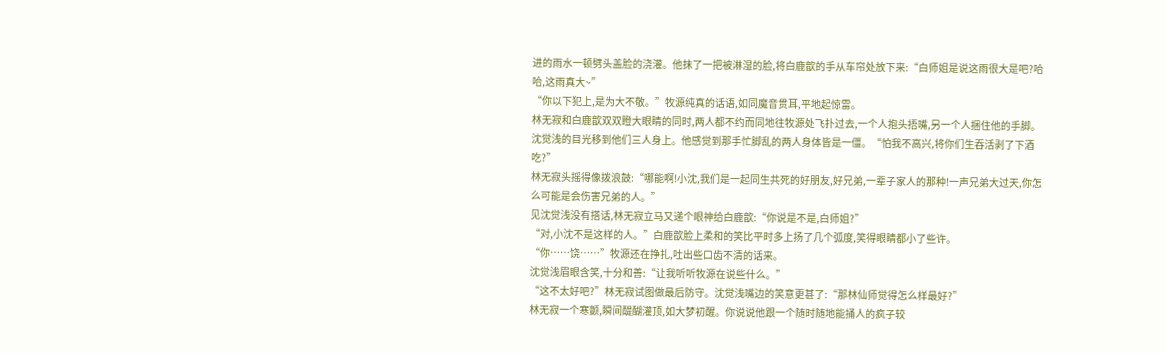进的雨水一顿劈头盖脸的浇灌。他抹了一把被淋湿的脸,将白鹿歆的手从车帘处放下来:“白师姐是说这雨很大是吧?哈哈,这雨真大~”
“你以下犯上,是为大不敬。”牧源纯真的话语,如同魔音贯耳,平地起惊雷。
林无寂和白鹿歆双双瞪大眼睛的同时,两人都不约而同地往牧源处飞扑过去,一个人抱头捂嘴,另一个人捆住他的手脚。
沈觉浅的目光移到他们三人身上。他感觉到那手忙脚乱的两人身体皆是一僵。“怕我不高兴,将你们生吞活剥了下酒吃?”
林无寂头摇得像拨浪鼓:“哪能啊!小沈,我们是一起同生共死的好朋友,好兄弟,一辈子家人的那种!一声兄弟大过天,你怎么可能是会伤害兄弟的人。”
见沈觉浅没有搭话,林无寂立马又递个眼神给白鹿歆:“你说是不是,白师姐?”
“对,小沈不是这样的人。”白鹿歆脸上柔和的笑比平时多上扬了几个弧度,笑得眼睛都小了些许。
“你……饶……”牧源还在挣扎,吐出些口齿不清的话来。
沈觉浅眉眼含笑,十分和善:“让我听听牧源在说些什么。”
“这不太好吧?”林无寂试图做最后防守。沈觉浅嘴边的笑意更甚了:“那林仙师觉得怎么样最好?”
林无寂一个寒颤,瞬间醍醐灌顶,如大梦初醒。你说说他跟一个随时随地能捅人的疯子较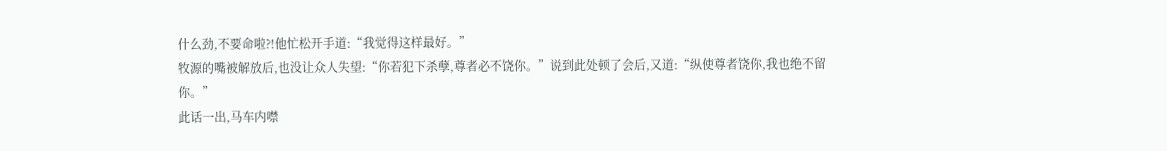什么劲,不要命啦?!他忙松开手道:“我觉得这样最好。”
牧源的嘴被解放后,也没让众人失望:“你若犯下杀孽,尊者必不饶你。”说到此处顿了会后,又道:“纵使尊者饶你,我也绝不留你。”
此话一出,马车内噤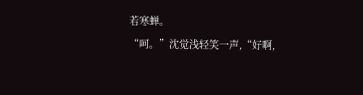若寒蝉。
“呵。”沈觉浅轻笑一声,“好啊,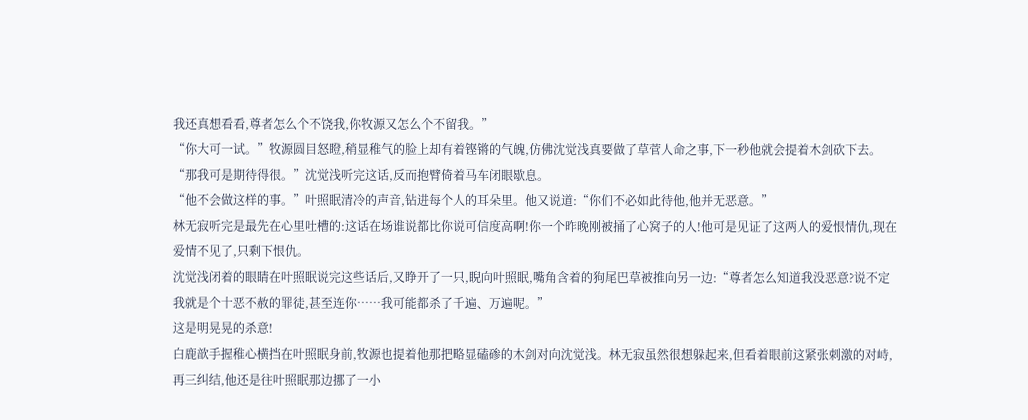我还真想看看,尊者怎么个不饶我,你牧源又怎么个不留我。”
“你大可一试。”牧源圆目怒瞪,稍显稚气的脸上却有着铿锵的气魄,仿佛沈觉浅真要做了草菅人命之事,下一秒他就会提着木剑砍下去。
“那我可是期待得很。”沈觉浅听完这话,反而抱臂倚着马车闭眼歇息。
“他不会做这样的事。”叶照眠清冷的声音,钻进每个人的耳朵里。他又说道:“你们不必如此待他,他并无恶意。”
林无寂听完是最先在心里吐槽的:这话在场谁说都比你说可信度高啊!你一个昨晚刚被捅了心窝子的人!他可是见证了这两人的爱恨情仇,现在爱情不见了,只剩下恨仇。
沈觉浅闭着的眼睛在叶照眠说完这些话后,又睁开了一只,睨向叶照眠,嘴角含着的狗尾巴草被推向另一边:“尊者怎么知道我没恶意?说不定我就是个十恶不赦的罪徒,甚至连你……我可能都杀了千遍、万遍呢。”
这是明晃晃的杀意!
白鹿歆手握稚心横挡在叶照眠身前,牧源也提着他那把略显磕碜的木剑对向沈觉浅。林无寂虽然很想躲起来,但看着眼前这紧张刺激的对峙,再三纠结,他还是往叶照眠那边挪了一小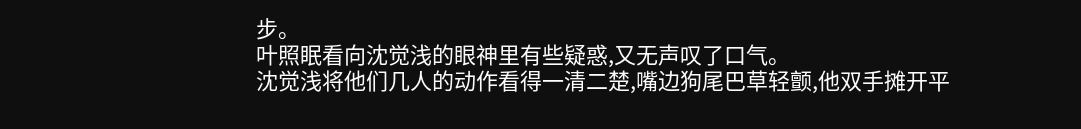步。
叶照眠看向沈觉浅的眼神里有些疑惑,又无声叹了口气。
沈觉浅将他们几人的动作看得一清二楚,嘴边狗尾巴草轻颤,他双手摊开平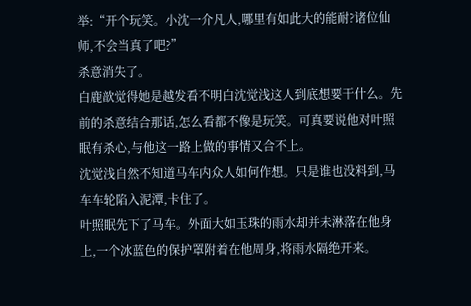举:“开个玩笑。小沈一介凡人,哪里有如此大的能耐?诸位仙师,不会当真了吧?”
杀意消失了。
白鹿歆觉得她是越发看不明白沈觉浅这人到底想要干什么。先前的杀意结合那话,怎么看都不像是玩笑。可真要说他对叶照眠有杀心,与他这一路上做的事情又合不上。
沈觉浅自然不知道马车内众人如何作想。只是谁也没料到,马车车轮陷入泥潭,卡住了。
叶照眠先下了马车。外面大如玉珠的雨水却并未淋落在他身上,一个冰蓝色的保护罩附着在他周身,将雨水隔绝开来。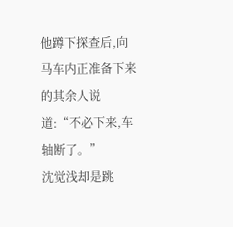他蹲下探查后,向马车内正准备下来的其余人说道:“不必下来,车轴断了。”
沈觉浅却是跳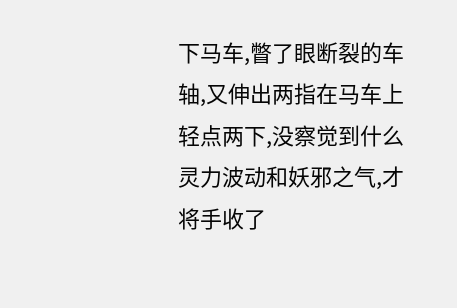下马车,瞥了眼断裂的车轴,又伸出两指在马车上轻点两下,没察觉到什么灵力波动和妖邪之气,才将手收了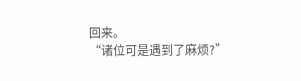回来。
“诸位可是遇到了麻烦?”